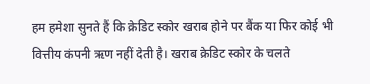हम हमेशा सुनते हैं कि क्रेडिट स्कोर खराब होने पर बैंक या फिर कोई भी वित्तीय कंपनी ऋण नहीं देती है। खराब क्रेडिट स्कोर के चलते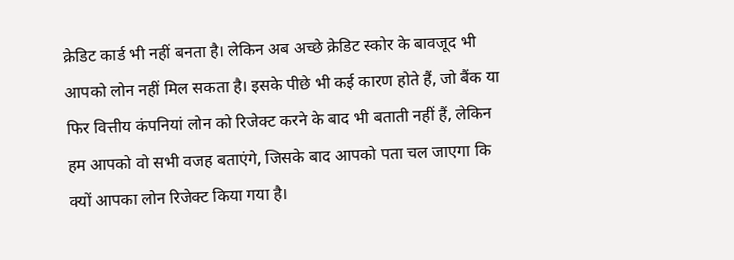क्रेडिट कार्ड भी नहीं बनता है। लेकिन अब अच्छे क्रेडिट स्कोर के बावजूद भी आपको लोन नहीं मिल सकता है। इसके पीछे भी कई कारण होते हैं, जो बैंक या फिर वित्तीय कंपनियां लोन को रिजेक्ट करने के बाद भी बताती नहीं हैं, लेकिन हम आपको वो सभी वजह बताएंगे, जिसके बाद आपको पता चल जाएगा कि क्यों आपका लोन रिजेक्ट किया गया है।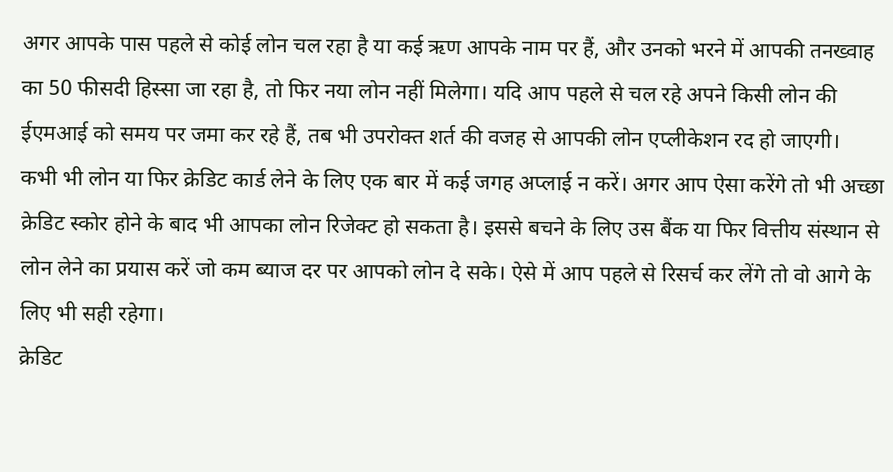अगर आपके पास पहले से कोई लोन चल रहा है या कई ऋण आपके नाम पर हैं, और उनको भरने में आपकी तनख्वाह का 50 फीसदी हिस्सा जा रहा है, तो फिर नया लोन नहीं मिलेगा। यदि आप पहले से चल रहे अपने किसी लोन की ईएमआई को समय पर जमा कर रहे हैं, तब भी उपरोक्त शर्त की वजह से आपकी लोन एप्लीकेशन रद हो जाएगी।
कभी भी लोन या फिर क्रेडिट कार्ड लेने के लिए एक बार में कई जगह अप्लाई न करें। अगर आप ऐसा करेंगे तो भी अच्छा क्रेडिट स्कोर होने के बाद भी आपका लोन रिजेक्ट हो सकता है। इससे बचने के लिए उस बैंक या फिर वित्तीय संस्थान से लोन लेने का प्रयास करें जो कम ब्याज दर पर आपको लोन दे सके। ऐसे में आप पहले से रिसर्च कर लेंगे तो वो आगे के लिए भी सही रहेगा।
क्रेडिट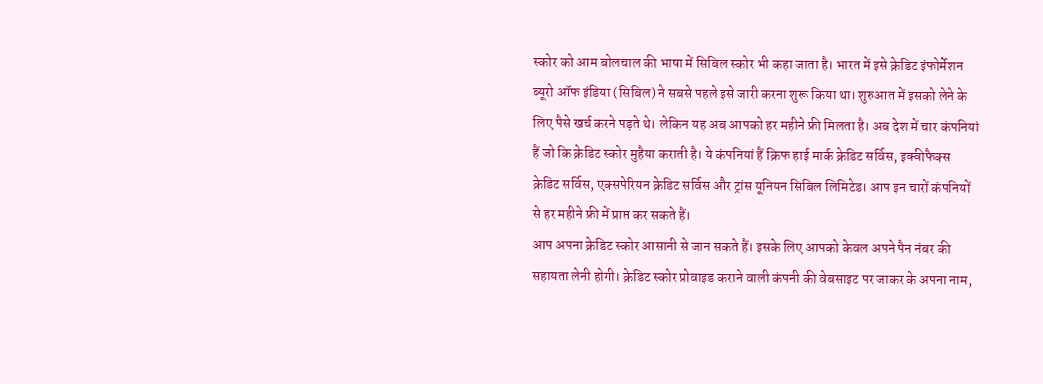स्कोर को आम बोलचाल की भाषा में सिबिल स्कोर भी कहा जाता है। भारत में इसे क्रेडिट इंफोर्मेशन ब्यूरो ऑफ इंडिया (सिबिल) ने सबसे पहले इसे जारी करना शुरू किया था। शुरुआत में इसको लेने के लिए पैसे खर्च करने पड़ते थे। लेकिन यह अब आपको हर महीने फ्री मिलता है। अब देश में चार कंपनियां हैं जो कि क्रेडिट स्कोर मुहैया कराती है। ये कंपनियां हैं क्रिफ हाई मार्क क्रेडिट सर्विस, इक्वीफैक्स क्रेडिट सर्विस, एक्सपेरियन क्रेडिट सर्विस और ट्रांस यूनियन सिबिल लिमिटेड। आप इन चारों कंपनियों से हर महीने फ्री में प्राप्त कर सकते हैं।
आप अपना क्रेडिट स्कोर आसानी से जान सकते हैं। इसके लिए आपको केवल अपने पैन नंबर की सहायता लेनी होगी। क्रेडिट स्कोर प्रोवाइड कराने वाली कंपनी की वेबसाइट पर जाकर के अपना नाम,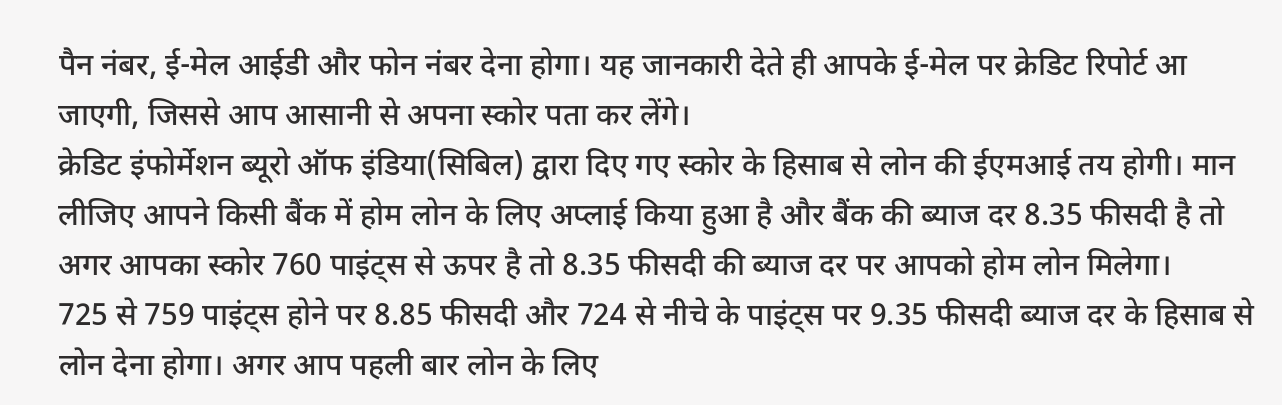पैन नंबर, ई-मेल आईडी और फोन नंबर देना होगा। यह जानकारी देते ही आपके ई-मेल पर क्रेडिट रिपोर्ट आ जाएगी, जिससे आप आसानी से अपना स्कोर पता कर लेंगे।
क्रेडिट इंफोर्मेशन ब्यूरो ऑफ इंडिया(सिबिल) द्वारा दिए गए स्कोर के हिसाब से लोन की ईएमआई तय होगी। मान लीजिए आपने किसी बैंक में होम लोन के लिए अप्लाई किया हुआ है और बैंक की ब्याज दर 8.35 फीसदी है तो अगर आपका स्कोर 760 पाइंट्स से ऊपर है तो 8.35 फीसदी की ब्याज दर पर आपको होम लोन मिलेगा।
725 से 759 पाइंट्स होने पर 8.85 फीसदी और 724 से नीचे के पाइंट्स पर 9.35 फीसदी ब्याज दर के हिसाब से लोन देना होगा। अगर आप पहली बार लोन के लिए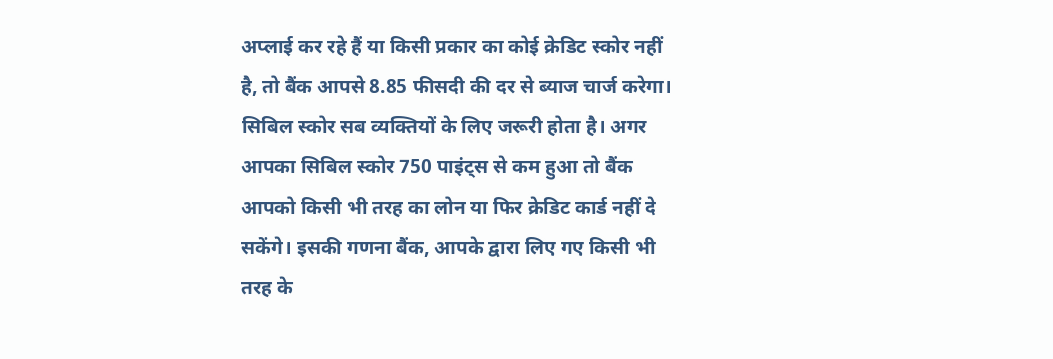अप्लाई कर रहे हैं या किसी प्रकार का कोई क्रेडिट स्कोर नहीं है, तो बैंक आपसे 8.85 फीसदी की दर से ब्याज चार्ज करेगा।
सिबिल स्कोर सब व्यक्तियों के लिए जरूरी होता है। अगर आपका सिबिल स्कोर 750 पाइंट्स से कम हुआ तो बैंक आपको किसी भी तरह का लोन या फिर क्रेडिट कार्ड नहीं दे सकेंगे। इसकी गणना बैंक, आपके द्वारा लिए गए किसी भी तरह के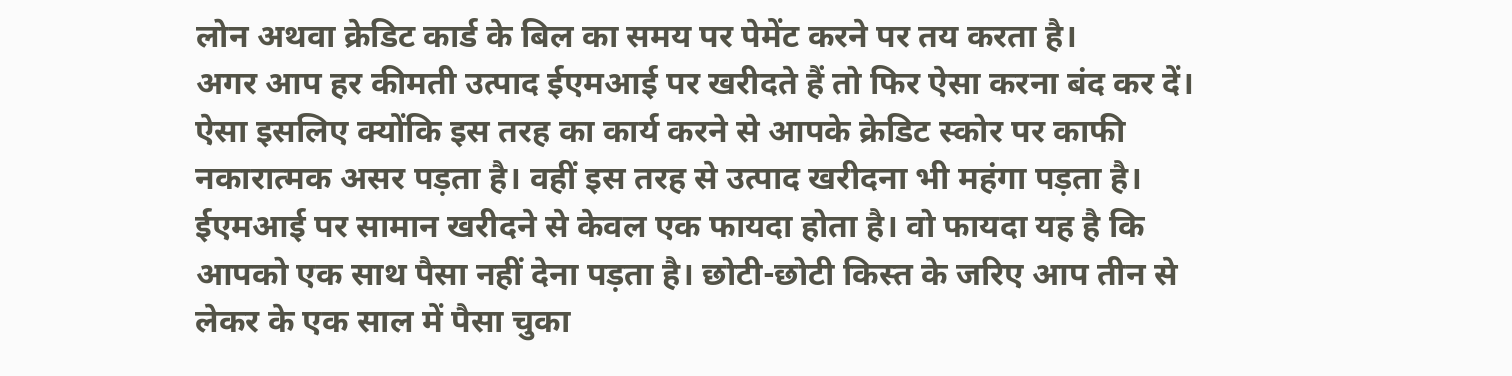लोन अथवा क्रेडिट कार्ड के बिल का समय पर पेमेंट करने पर तय करता है।
अगर आप हर कीमती उत्पाद ईएमआई पर खरीदते हैं तो फिर ऐसा करना बंद कर दें। ऐसा इसलिए क्योंकि इस तरह का कार्य करने से आपके क्रेडिट स्कोर पर काफी नकारात्मक असर पड़ता है। वहीं इस तरह से उत्पाद खरीदना भी महंगा पड़ता है।
ईएमआई पर सामान खरीदने से केवल एक फायदा होता है। वो फायदा यह है कि आपको एक साथ पैसा नहीं देना पड़ता है। छोटी-छोटी किस्त के जरिए आप तीन से लेकर के एक साल में पैसा चुका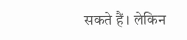सकते हैं। लेकिन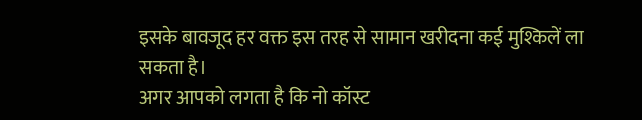इसके बावजूद हर वक्त इस तरह से सामान खरीदना कई मुश्किलें ला सकता है।
अगर आपको लगता है कि नो कॉस्ट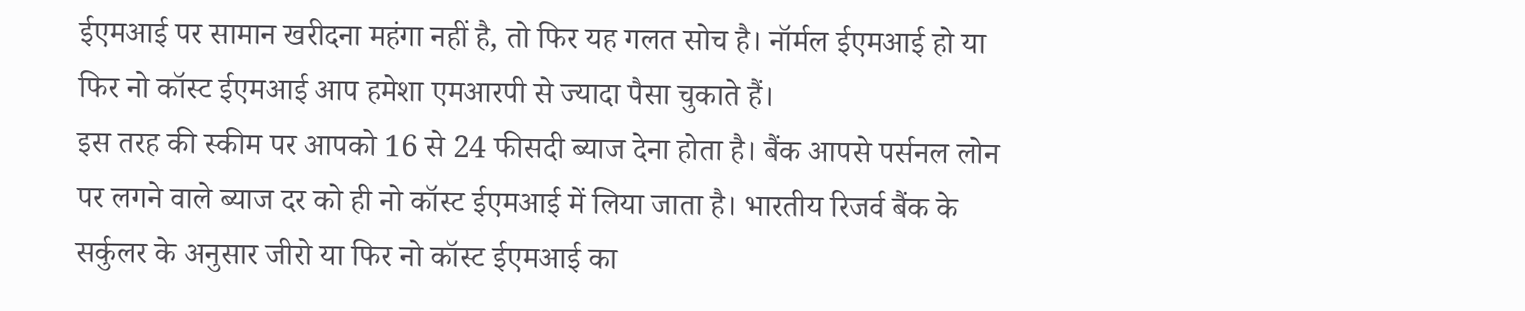ईएमआई पर सामान खरीदना महंगा नहीं है, तो फिर यह गलत सोच है। नॉर्मल ईएमआई हो या फिर नो कॉस्ट ईएमआई आप हमेशा एमआरपी से ज्यादा पैसा चुकाते हैं।
इस तरह की स्कीम पर आपको 16 से 24 फीसदी ब्याज देना होता है। बैंक आपसे पर्सनल लोन पर लगने वाले ब्याज दर को ही नो कॉस्ट ईएमआई में लिया जाता है। भारतीय रिजर्व बैंक के सर्कुलर के अनुसार जीरो या फिर नो कॉस्ट ईएमआई का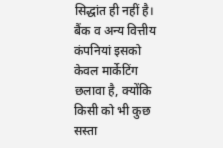सिद्धांत ही नहीं है। बैंक व अन्य वित्तीय कंपनियां इसको केवल मार्केटिंग छलावा है, क्योंकि किसी को भी कुछ सस्ता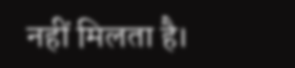नहीं मिलता है।